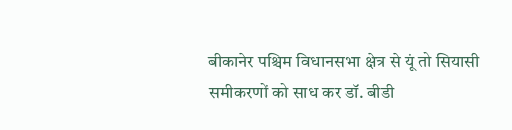बीकानेर पश्चिम विधानसभा क्षेत्र से यूं तो सियासी समीकरणों को साध कर डॉ. बीडी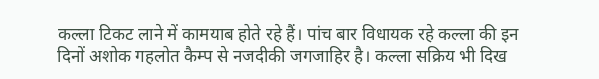कल्ला टिकट लाने में कामयाब होते रहे हैं। पांच बार विधायक रहे कल्ला की इन दिनों अशोक गहलोत कैम्प से नजदीकी जगजाहिर है। कल्ला सक्रिय भी दिख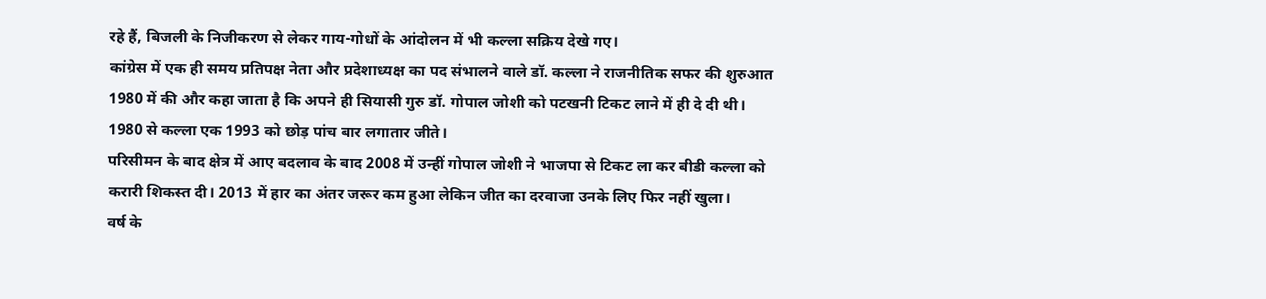रहे हैं, बिजली के निजीकरण से लेकर गाय-गोधों के आंदोलन में भी कल्ला सक्रिय देखे गए।
कांग्रेस में एक ही समय प्रतिपक्ष नेता और प्रदेशाध्यक्ष का पद संभालने वाले डॉ. कल्ला ने राजनीतिक सफर की शुरुआत 1980 में की और कहा जाता है कि अपने ही सियासी गुरु डॉ. गोपाल जोशी को पटखनी टिकट लाने में ही दे दी थी। 1980 से कल्ला एक 1993 को छोड़ पांच बार लगातार जीते।
परिसीमन के बाद क्षेत्र में आए बदलाव के बाद 2008 में उन्हीं गोपाल जोशी ने भाजपा से टिकट ला कर बीडी कल्ला को करारी शिकस्त दी। 2013 में हार का अंतर जरूर कम हुआ लेकिन जीत का दरवाजा उनके लिए फिर नहीं खुला।
वर्ष के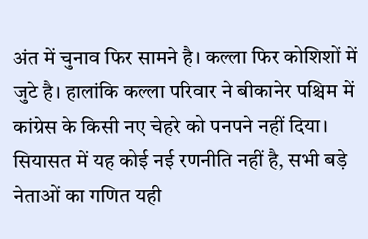अंत में चुनाव फिर सामने है। कल्ला फिर कोशिशों में जुटे है। हालांकि कल्ला परिवार ने बीकानेर पश्चिम में कांग्रेस के किसी नए चेहरे को पनपने नहीं दिया। सियासत में यह कोई नई रणनीति नहीं है, सभी बड़े नेताओं का गणित यही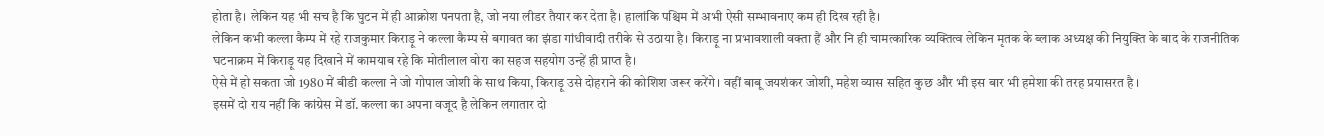होता है। लेकिन यह भी सच है कि घुटन में ही आक्रोश पनपता है, जो नया लीडर तैयार कर देता है। हालांकि पश्चिम में अभी ऐसी सम्भावनाए कम ही दिख रही है।
लेकिन कभी कल्ला कैम्प में रहे राजकुमार किराड़ू ने कल्ला कैम्प से बगावत का झंडा गांधीवादी तरीके से उठाया है। किराड़ू ना प्रभावशाली वक्ता हैं और नि ही चामत्कारिक व्यक्तित्व लेकिन मृतक के ब्लाक अध्यक्ष की नियुक्ति के बाद के राजनीतिक घटनाक्रम में किराड़ू यह दिखाने में कामयाब रहे कि मोतीलाल वोरा का सहज सहयोग उन्हें ही प्राप्त है।
ऐसे में हो सकता जो 1980 में बीडी कल्ला ने जो गोपाल जोशी के साथ किया, किराड़ू उसे दोहराने की कोशिश जरूर करेंगे। वहीं बाबू जयशंकर जोशी, महेश व्यास सहित कुछ और भी इस बार भी हमेशा की तरह प्रयासरत है ।
इसमें दो राय नहीं कि कांग्रेस में डॉ. कल्ला का अपना वजूद है लेकिन लगातार दो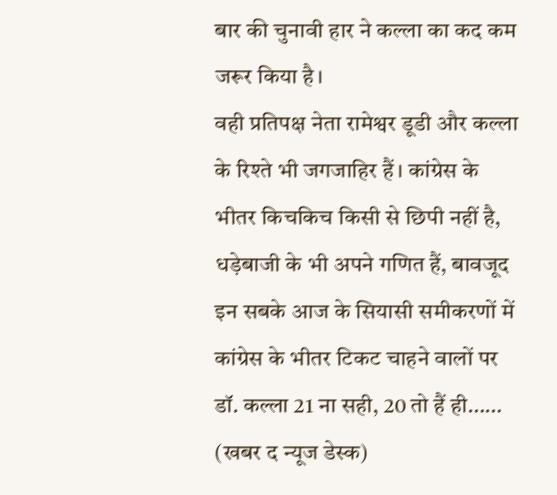बार की चुनावी हार ने कल्ला का कद कम जरूर किया है।
वही प्रतिपक्ष नेता रामेश्वर डूडी और कल्ला के रिश्ते भी जगजाहिर हैं। कांग्रेस के भीतर किचकिच किसी से छिपी नहीं है, धड़ेबाजी के भी अपने गणित हैं, बावजूद इन सबके आज के सियासी समीकरणों में कांग्रेस के भीतर टिकट चाहने वालों पर डॉ. कल्ला 21 ना सही, 20 तो हैं ही……
(खबर द न्यूज डेस्क)